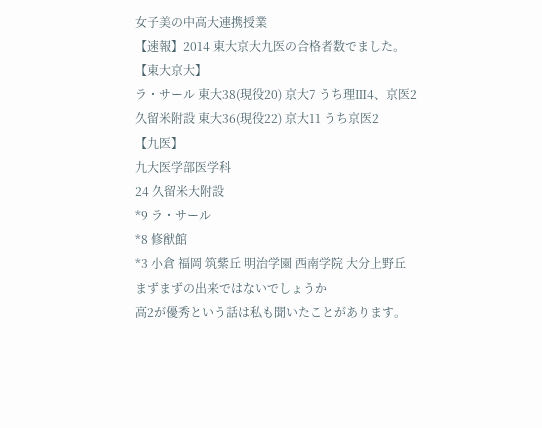女子美の中高大連携授業
【速報】2014 東大京大九医の合格者数でました。
【東大京大】
ラ・サール 東大38(現役20) 京大7 うち理Ⅲ4、京医2
久留米附設 東大36(現役22) 京大11 うち京医2
【九医】
九大医学部医学科
24 久留米大附設
*9 ラ・サール
*8 修猷館
*3 小倉 福岡 筑紫丘 明治学園 西南学院 大分上野丘
まずまずの出来ではないでしょうか
高2が優秀という話は私も聞いたことがあります。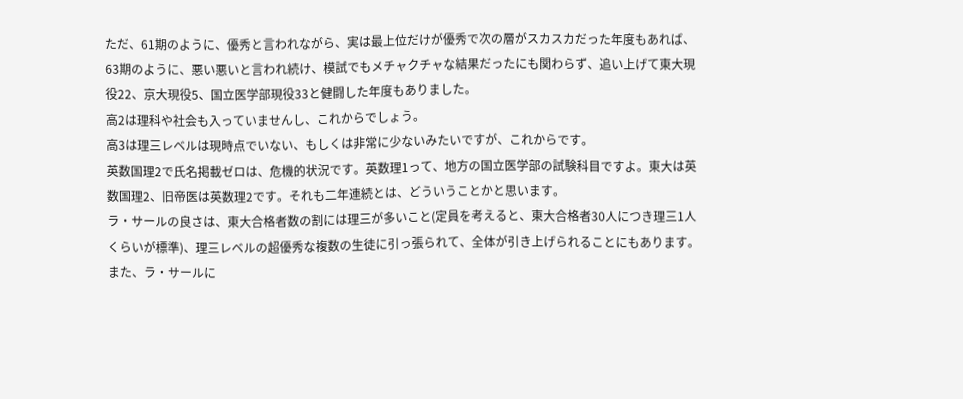ただ、61期のように、優秀と言われながら、実は最上位だけが優秀で次の層がスカスカだった年度もあれば、63期のように、悪い悪いと言われ続け、模試でもメチャクチャな結果だったにも関わらず、追い上げて東大現役22、京大現役5、国立医学部現役33と健闘した年度もありました。
高2は理科や社会も入っていませんし、これからでしょう。
高3は理三レベルは現時点でいない、もしくは非常に少ないみたいですが、これからです。
英数国理2で氏名掲載ゼロは、危機的状況です。英数理1って、地方の国立医学部の試験科目ですよ。東大は英数国理2、旧帝医は英数理2です。それも二年連続とは、どういうことかと思います。
ラ・サールの良さは、東大合格者数の割には理三が多いこと(定員を考えると、東大合格者30人につき理三1人くらいが標準)、理三レベルの超優秀な複数の生徒に引っ張られて、全体が引き上げられることにもあります。
また、ラ・サールに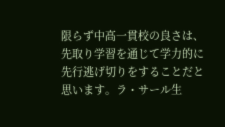限らず中高一貫校の良さは、先取り学習を通じて学力的に先行逃げ切りをすることだと思います。ラ・サール生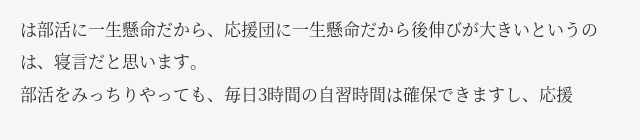は部活に一生懸命だから、応援団に一生懸命だから後伸びが大きいというのは、寝言だと思います。
部活をみっちりやっても、毎日3時間の自習時間は確保できますし、応援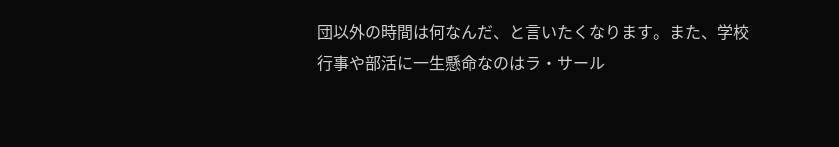団以外の時間は何なんだ、と言いたくなります。また、学校行事や部活に一生懸命なのはラ・サール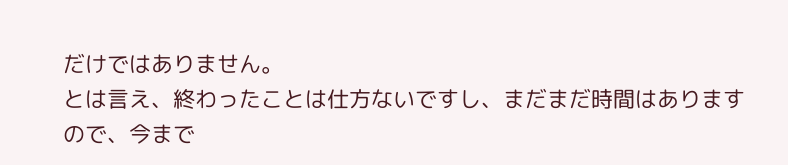だけではありません。
とは言え、終わったことは仕方ないですし、まだまだ時間はありますので、今まで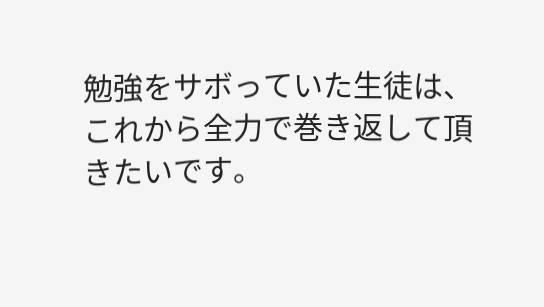勉強をサボっていた生徒は、これから全力で巻き返して頂きたいです。